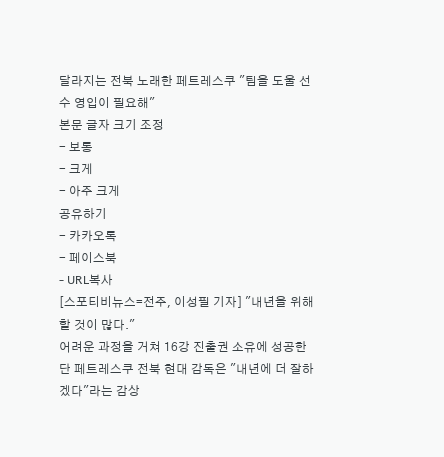달라지는 전북 노래한 페트레스쿠 "팀을 도울 선수 영입이 필요해"
본문 글자 크기 조정
- 보통
- 크게
- 아주 크게
공유하기
- 카카오톡
- 페이스북
- URL복사
[스포티비뉴스=전주, 이성필 기자] "내년을 위해 할 것이 많다."
어려운 과정을 거쳐 16강 진출권 소유에 성공한 단 페트레스쿠 전북 현대 감독은 "내년에 더 잘하겠다"라는 감상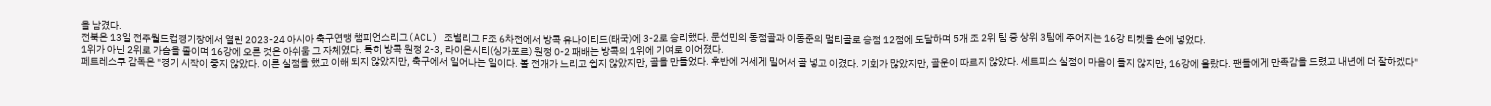을 남겼다.
전북은 13일 전주월드컵경기장에서 열린 2023-24 아시아 축구연맹 챔피언스리그(ACL) 조별리그 F조 6차전에서 방콕 유나이티드(태국)에 3-2로 승리했다. 문선민의 동점골과 이동준의 멀티골로 승점 12점에 도달하며 5개 조 2위 팀 중 상위 3팀에 주어지는 16강 티켓을 손에 넣었다.
1위가 아닌 2위로 가슴을 졸이며 16강에 오른 것은 아쉬움 그 자체였다. 특히 방콕 원정 2-3, 라이온시티(싱가포르) 원정 0-2 패배는 방콕의 1위에 기여로 이어졌다.
페트레스쿠 감독은 "경기 시작이 좋지 않았다. 이른 실점을 했고 이해 되지 않았지만, 축구에서 일어나는 일이다. 볼 전개가 느리고 쉽지 않았지만, 골을 만들었다. 후반에 거세게 밀어서 골 넣고 이겼다. 기회가 많았지만, 골운이 따르지 않았다. 세트피스 실점이 마음이 들지 않지만, 16강에 올랐다. 팬들에게 만족감을 드렸고 내년에 더 잘하겠다"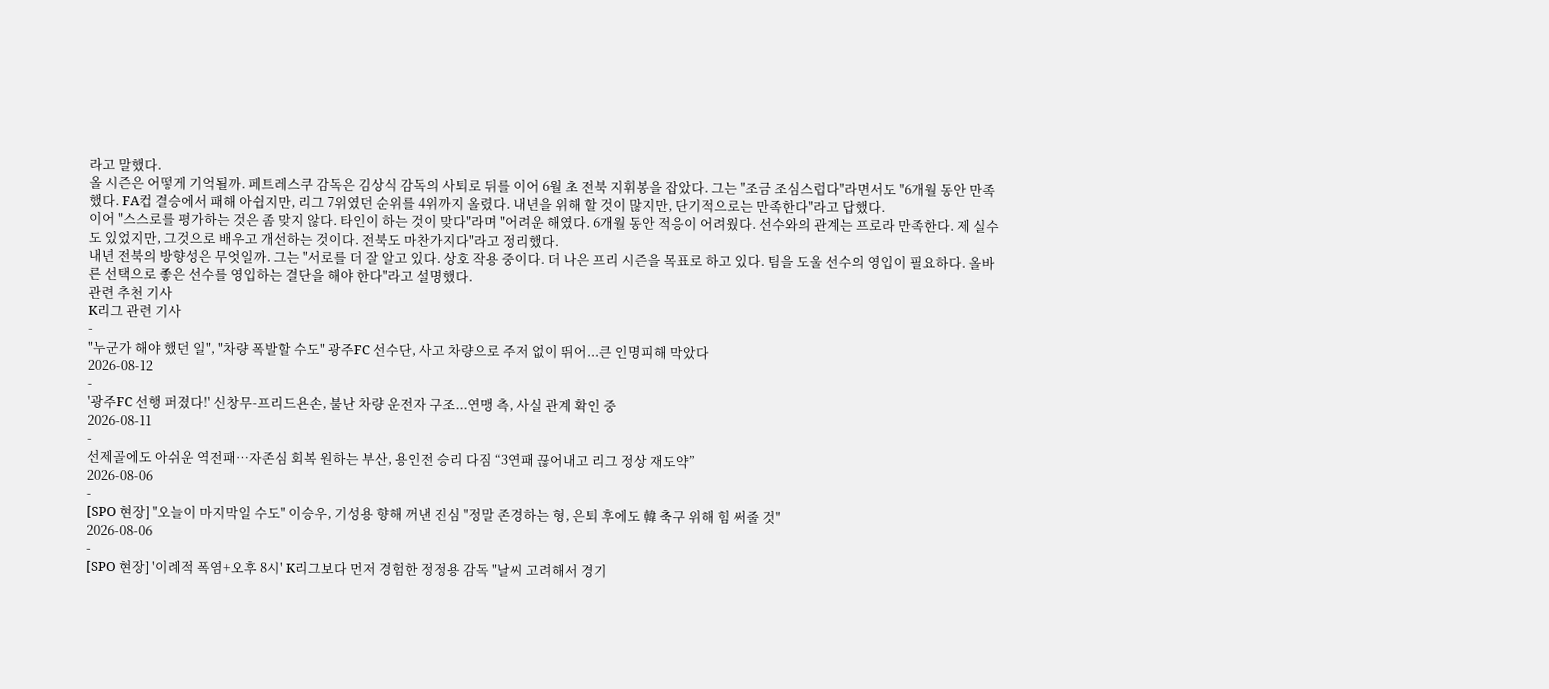라고 말했다.
올 시즌은 어떻게 기억될까. 페트레스쿠 감독은 김상식 감독의 사퇴로 뒤를 이어 6월 초 전북 지휘봉을 잡았다. 그는 "조금 조심스럽다"라면서도 "6개월 동안 만족했다. FA컵 결승에서 패해 아쉽지만, 리그 7위였던 순위를 4위까지 올렸다. 내년을 위해 할 것이 많지만, 단기적으로는 만족한다"라고 답했다.
이어 "스스로를 평가하는 것은 좀 맞지 않다. 타인이 하는 것이 맞다"라며 "어려운 해였다. 6개월 동안 적응이 어려웠다. 선수와의 관계는 프로라 만족한다. 제 실수도 있었지만, 그것으로 배우고 개선하는 것이다. 전북도 마찬가지다"라고 정리했다.
내년 전북의 방향성은 무엇일까. 그는 "서로를 더 잘 알고 있다. 상호 작용 중이다. 더 나은 프리 시즌을 목표로 하고 있다. 팀을 도울 선수의 영입이 필요하다. 올바른 선택으로 좋은 선수를 영입하는 결단을 해야 한다"라고 설명했다.
관련 추천 기사
K리그 관련 기사
-
"누군가 해야 했던 일", "차량 폭발할 수도" 광주FC 선수단, 사고 차량으로 주저 없이 뛰어...큰 인명피해 막았다
2026-08-12
-
'광주FC 선행 퍼졌다!' 신창무-프리드욘손, 불난 차량 운전자 구조...연맹 측, 사실 관계 확인 중
2026-08-11
-
선제골에도 아쉬운 역전패…자존심 회복 원하는 부산, 용인전 승리 다짐 “3연패 끊어내고 리그 정상 재도약”
2026-08-06
-
[SPO 현장] "오늘이 마지막일 수도" 이승우, 기성용 향해 꺼낸 진심 "정말 존경하는 형, 은퇴 후에도 韓 축구 위해 힘 써줄 것"
2026-08-06
-
[SPO 현장] '이례적 폭염+오후 8시' K리그보다 먼저 경험한 정정용 감독 "날씨 고려해서 경기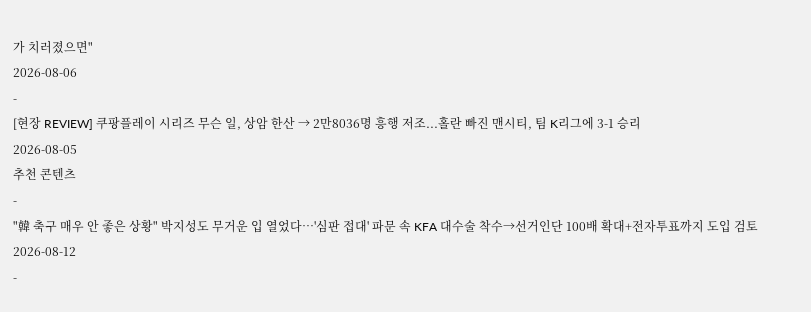가 치러졌으면"
2026-08-06
-
[현장 REVIEW] 쿠팡플레이 시리즈 무슨 일, 상암 한산 → 2만8036명 흥행 저조...홀란 빠진 맨시티, 팀 K리그에 3-1 승리
2026-08-05
추천 콘텐츠
-
"韓 축구 매우 안 좋은 상황" 박지성도 무거운 입 열었다…'심판 접대' 파문 속 KFA 대수술 착수→선거인단 100배 확대+전자투표까지 도입 검토
2026-08-12
-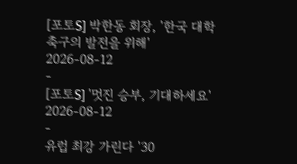[포토S] 박한동 회장, '한국 대학 축구의 발전을 위해'
2026-08-12
-
[포토S] '멋진 승부, 기대하세요'
2026-08-12
-
유럽 최강 가린다 '30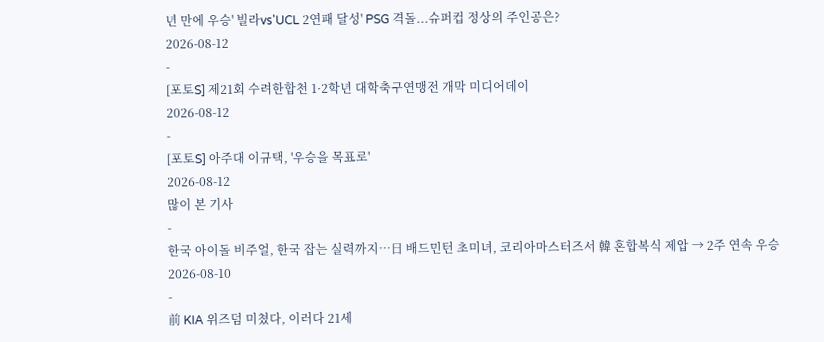년 만에 우승' 빌라vs'UCL 2연패 달성' PSG 격돌...슈퍼컵 정상의 주인공은?
2026-08-12
-
[포토S] 제21회 수려한합천 1·2학년 대학축구연맹전 개막 미디어데이
2026-08-12
-
[포토S] 아주대 이규택, '우승을 목표로'
2026-08-12
많이 본 기사
-
한국 아이돌 비주얼, 한국 잡는 실력까지…日 배드민턴 초미녀, 코리아마스터즈서 韓 혼합복식 제압 → 2주 연속 우승
2026-08-10
-
前 KIA 위즈덤 미쳤다, 이러다 21세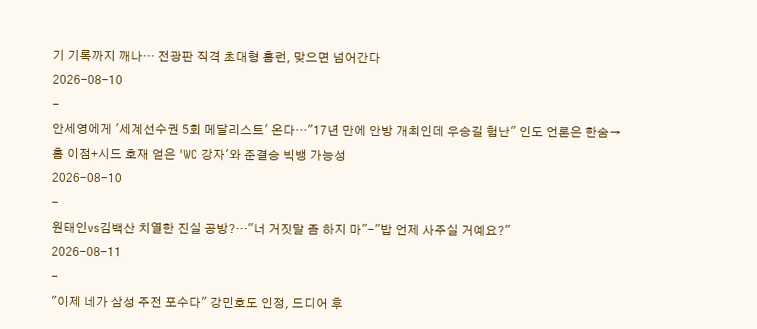기 기록까지 깨나… 전광판 직격 초대형 홈런, 맞으면 넘어간다
2026-08-10
-
안세영에게 '세계선수권 5회 메달리스트' 온다…"17년 만에 안방 개최인데 우승길 험난" 인도 언론은 한숨→홈 이점+시드 호재 얻은 'WC 강자'와 준결승 빅뱅 가능성
2026-08-10
-
원태인vs김백산 치열한 진실 공방?…"너 거짓말 좀 하지 마"-"밥 언제 사주실 거예요?"
2026-08-11
-
"이제 네가 삼성 주전 포수다" 강민호도 인정, 드디어 후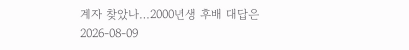계자 찾았나…2000년생 후배 대답은
2026-08-09